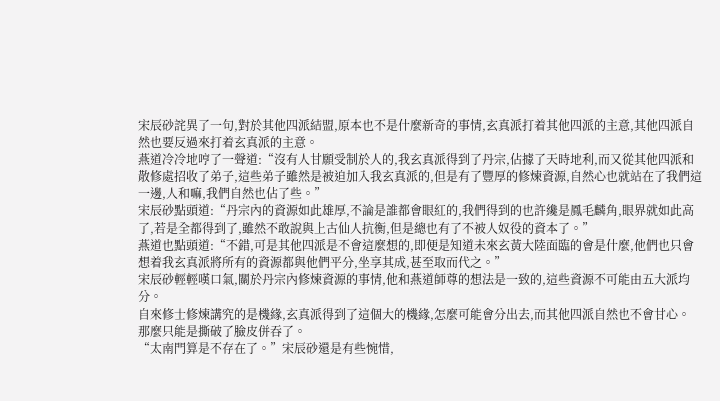宋辰砂詫異了一句,對於其他四派結盟,原本也不是什麼新奇的事情,玄真派打着其他四派的主意,其他四派自然也要反過來打着玄真派的主意。
燕道冷冷地哼了一聲道:“沒有人甘願受制於人的,我玄真派得到了丹宗,佔據了天時地利,而又從其他四派和散修處招收了弟子,這些弟子雖然是被迫加入我玄真派的,但是有了豐厚的修煉資源,自然心也就站在了我們這一邊,人和嘛,我們自然也佔了些。”
宋辰砂點頭道:“丹宗內的資源如此雄厚,不論是誰都會眼紅的,我們得到的也許纔是鳳毛麟角,眼界就如此高了,若是全都得到了,雖然不敢說與上古仙人抗衡,但是總也有了不被人奴役的資本了。”
燕道也點頭道:“不錯,可是其他四派是不會這麼想的,即便是知道未來玄黃大陸面臨的會是什麼,他們也只會想着我玄真派將所有的資源都與他們平分,坐享其成,甚至取而代之。”
宋辰砂輕輕嘆口氣,關於丹宗內修煉資源的事情,他和燕道師尊的想法是一致的,這些資源不可能由五大派均分。
自來修士修煉講究的是機緣,玄真派得到了這個大的機緣,怎麼可能會分出去,而其他四派自然也不會甘心。
那麼只能是撕破了臉皮併吞了。
“太南門算是不存在了。”宋辰砂還是有些惋惜,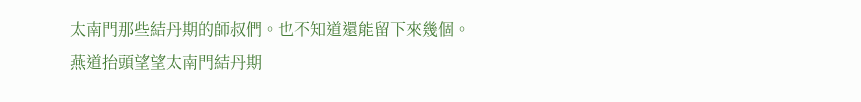太南門那些結丹期的師叔們。也不知道還能留下來幾個。
燕道抬頭望望太南門結丹期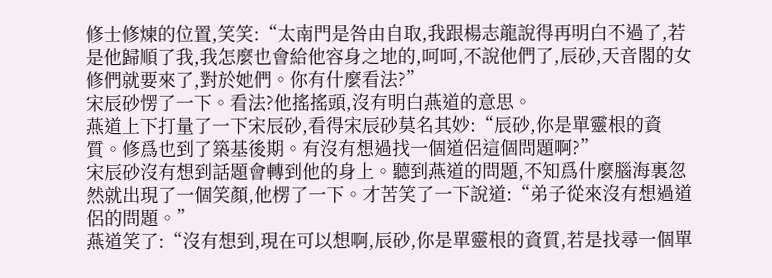修士修煉的位置,笑笑:“太南門是咎由自取,我跟楊志龍說得再明白不過了,若是他歸順了我,我怎麼也會給他容身之地的,呵呵,不說他們了,辰砂,天音閣的女修們就要來了,對於她們。你有什麼看法?”
宋辰砂愣了一下。看法?他搖搖頭,沒有明白燕道的意思。
燕道上下打量了一下宋辰砂,看得宋辰砂莫名其妙:“辰砂,你是單靈根的資質。修爲也到了築基後期。有沒有想過找一個道侶這個問題啊?”
宋辰砂沒有想到話題會轉到他的身上。聽到燕道的問題,不知爲什麼腦海裏忽然就出現了一個笑顏,他楞了一下。才苦笑了一下說道:“弟子從來沒有想過道侶的問題。”
燕道笑了:“沒有想到,現在可以想啊,辰砂,你是單靈根的資質,若是找尋一個單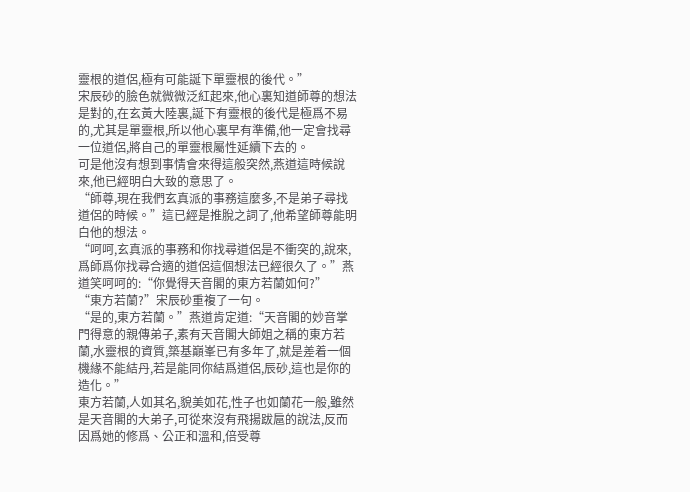靈根的道侶,極有可能誕下單靈根的後代。”
宋辰砂的臉色就微微泛紅起來,他心裏知道師尊的想法是對的,在玄黃大陸裏,誕下有靈根的後代是極爲不易的,尤其是單靈根,所以他心裏早有準備,他一定會找尋一位道侶,將自己的單靈根屬性延續下去的。
可是他沒有想到事情會來得這般突然,燕道這時候說來,他已經明白大致的意思了。
“師尊,現在我們玄真派的事務這麼多,不是弟子尋找道侶的時候。”這已經是推脫之詞了,他希望師尊能明白他的想法。
“呵呵,玄真派的事務和你找尋道侶是不衝突的,說來,爲師爲你找尋合適的道侶這個想法已經很久了。”燕道笑呵呵的:“你覺得天音閣的東方若蘭如何?”
“東方若蘭?”宋辰砂重複了一句。
“是的,東方若蘭。”燕道肯定道:“天音閣的妙音掌門得意的親傳弟子,素有天音閣大師姐之稱的東方若蘭,水靈根的資質,築基巔峯已有多年了,就是差着一個機緣不能結丹,若是能同你結爲道侶,辰砂,這也是你的造化。”
東方若蘭,人如其名,貌美如花,性子也如蘭花一般,雖然是天音閣的大弟子,可從來沒有飛揚跋扈的說法,反而因爲她的修爲、公正和溫和,倍受尊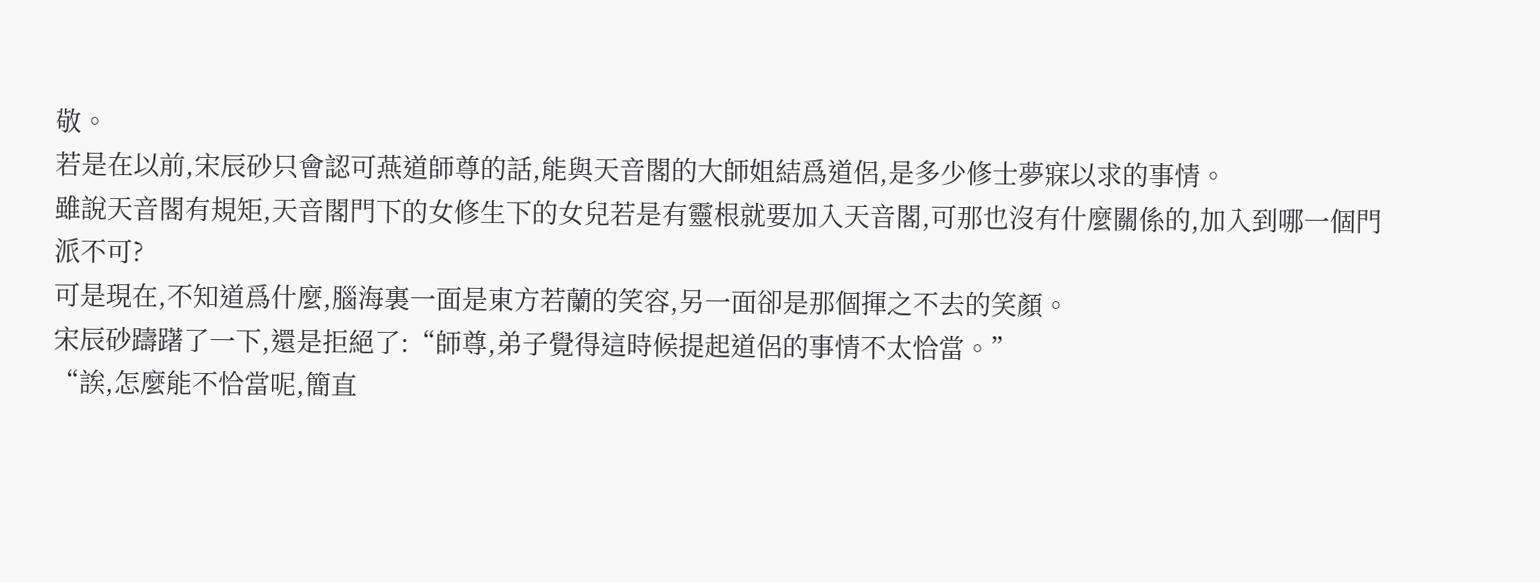敬。
若是在以前,宋辰砂只會認可燕道師尊的話,能與天音閣的大師姐結爲道侶,是多少修士夢寐以求的事情。
雖說天音閣有規矩,天音閣門下的女修生下的女兒若是有靈根就要加入天音閣,可那也沒有什麼關係的,加入到哪一個門派不可?
可是現在,不知道爲什麼,腦海裏一面是東方若蘭的笑容,另一面卻是那個揮之不去的笑顏。
宋辰砂躊躇了一下,還是拒絕了:“師尊,弟子覺得這時候提起道侶的事情不太恰當。”
“誒,怎麼能不恰當呢,簡直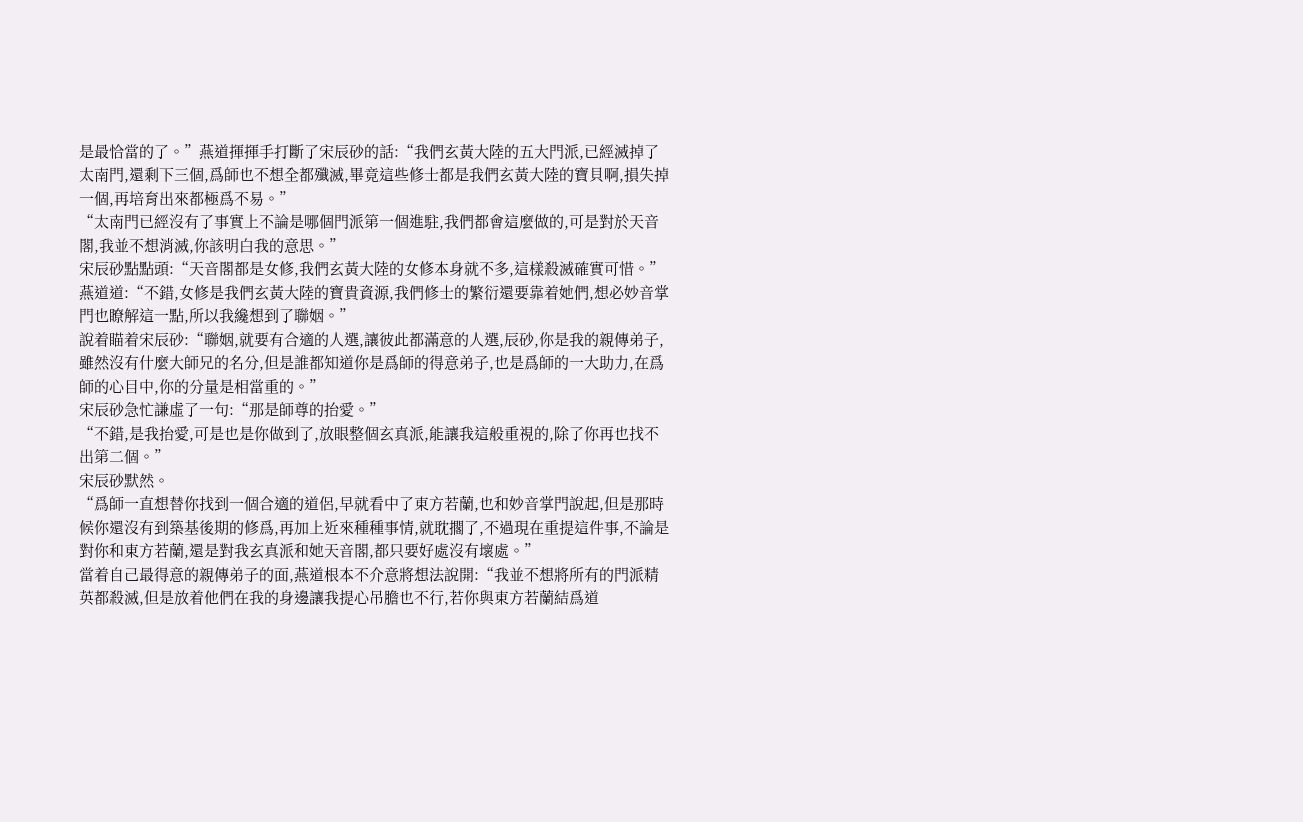是最恰當的了。”燕道揮揮手打斷了宋辰砂的話:“我們玄黃大陸的五大門派,已經滅掉了太南門,還剩下三個,爲師也不想全都殲滅,畢竟這些修士都是我們玄黃大陸的寶貝啊,損失掉一個,再培育出來都極爲不易。”
“太南門已經沒有了事實上不論是哪個門派第一個進駐,我們都會這麼做的,可是對於天音閣,我並不想消滅,你該明白我的意思。”
宋辰砂點點頭:“天音閣都是女修,我們玄黃大陸的女修本身就不多,這樣殺滅確實可惜。”
燕道道:“不錯,女修是我們玄黃大陸的寶貴資源,我們修士的繁衍還要靠着她們,想必妙音掌門也瞭解這一點,所以我纔想到了聯姻。”
說着瞄着宋辰砂:“聯姻,就要有合適的人選,讓彼此都滿意的人選,辰砂,你是我的親傳弟子,雖然沒有什麼大師兄的名分,但是誰都知道你是爲師的得意弟子,也是爲師的一大助力,在爲師的心目中,你的分量是相當重的。”
宋辰砂急忙謙虛了一句:“那是師尊的抬愛。”
“不錯,是我抬愛,可是也是你做到了,放眼整個玄真派,能讓我這般重視的,除了你再也找不出第二個。”
宋辰砂默然。
“爲師一直想替你找到一個合適的道侶,早就看中了東方若蘭,也和妙音掌門說起,但是那時候你還沒有到築基後期的修爲,再加上近來種種事情,就耽擱了,不過現在重提這件事,不論是對你和東方若蘭,還是對我玄真派和她天音閣,都只要好處沒有壞處。”
當着自己最得意的親傳弟子的面,燕道根本不介意將想法說開:“我並不想將所有的門派精英都殺滅,但是放着他們在我的身邊讓我提心吊膽也不行,若你與東方若蘭結爲道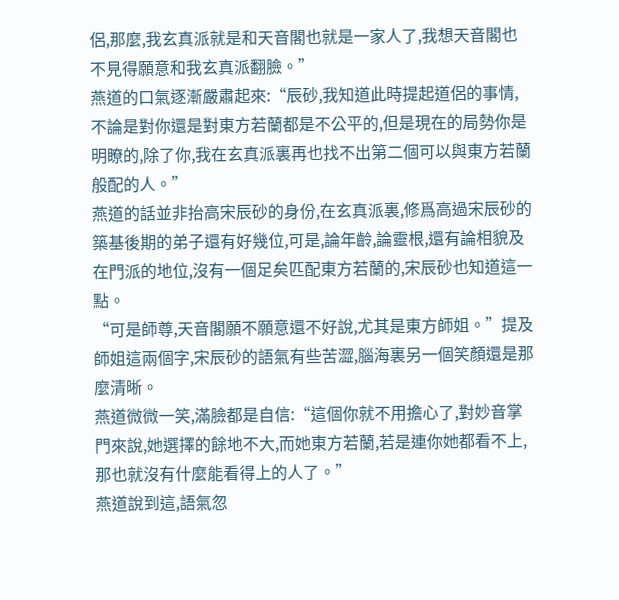侶,那麼,我玄真派就是和天音閣也就是一家人了,我想天音閣也不見得願意和我玄真派翻臉。”
燕道的口氣逐漸嚴肅起來:“辰砂,我知道此時提起道侶的事情,不論是對你還是對東方若蘭都是不公平的,但是現在的局勢你是明瞭的,除了你,我在玄真派裏再也找不出第二個可以與東方若蘭般配的人。”
燕道的話並非抬高宋辰砂的身份,在玄真派裏,修爲高過宋辰砂的築基後期的弟子還有好幾位,可是,論年齡,論靈根,還有論相貌及在門派的地位,沒有一個足矣匹配東方若蘭的,宋辰砂也知道這一點。
“可是師尊,天音閣願不願意還不好說,尤其是東方師姐。”提及師姐這兩個字,宋辰砂的語氣有些苦澀,腦海裏另一個笑顏還是那麼清晰。
燕道微微一笑,滿臉都是自信:“這個你就不用擔心了,對妙音掌門來說,她選擇的餘地不大,而她東方若蘭,若是連你她都看不上,那也就沒有什麼能看得上的人了。”
燕道說到這,語氣忽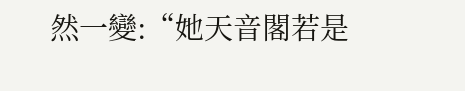然一變:“她天音閣若是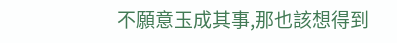不願意玉成其事,那也該想得到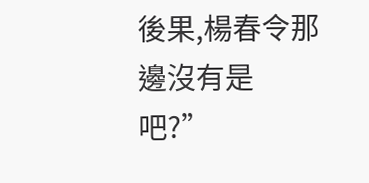後果,楊春令那邊沒有是吧?”